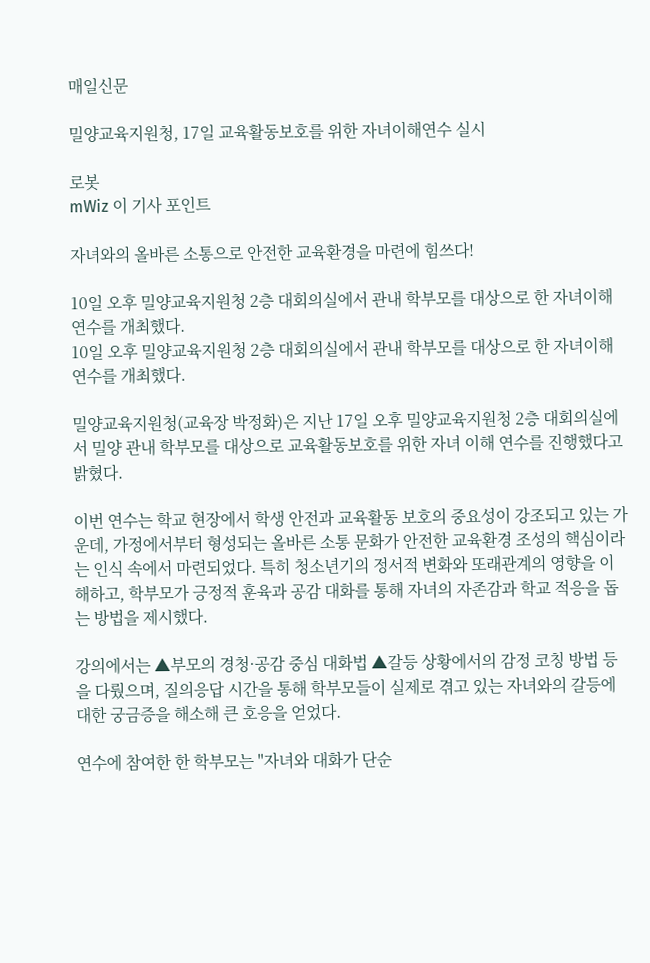매일신문

밀양교육지원청, 17일 교육활동보호를 위한 자녀이해연수 실시

로봇
mWiz 이 기사 포인트

자녀와의 올바른 소통으로 안전한 교육환경을 마련에 힘쓰다!

10일 오후 밀양교육지원청 2층 대회의실에서 관내 학부모를 대상으로 한 자녀이해연수를 개최했다.
10일 오후 밀양교육지원청 2층 대회의실에서 관내 학부모를 대상으로 한 자녀이해연수를 개최했다.

밀양교육지원청(교육장 박정화)은 지난 17일 오후 밀양교육지원청 2층 대회의실에서 밀양 관내 학부모를 대상으로 교육활동보호를 위한 자녀 이해 연수를 진행했다고 밝혔다.

이번 연수는 학교 현장에서 학생 안전과 교육활동 보호의 중요성이 강조되고 있는 가운데, 가정에서부터 형성되는 올바른 소통 문화가 안전한 교육환경 조성의 핵심이라는 인식 속에서 마련되었다. 특히 청소년기의 정서적 변화와 또래관계의 영향을 이해하고, 학부모가 긍정적 훈육과 공감 대화를 통해 자녀의 자존감과 학교 적응을 돕는 방법을 제시했다.

강의에서는 ▲부모의 경청·공감 중심 대화법 ▲갈등 상황에서의 감정 코칭 방법 등을 다뤘으며, 질의응답 시간을 통해 학부모들이 실제로 겪고 있는 자녀와의 갈등에 대한 궁금증을 해소해 큰 호응을 얻었다.

연수에 참여한 한 학부모는 "자녀와 대화가 단순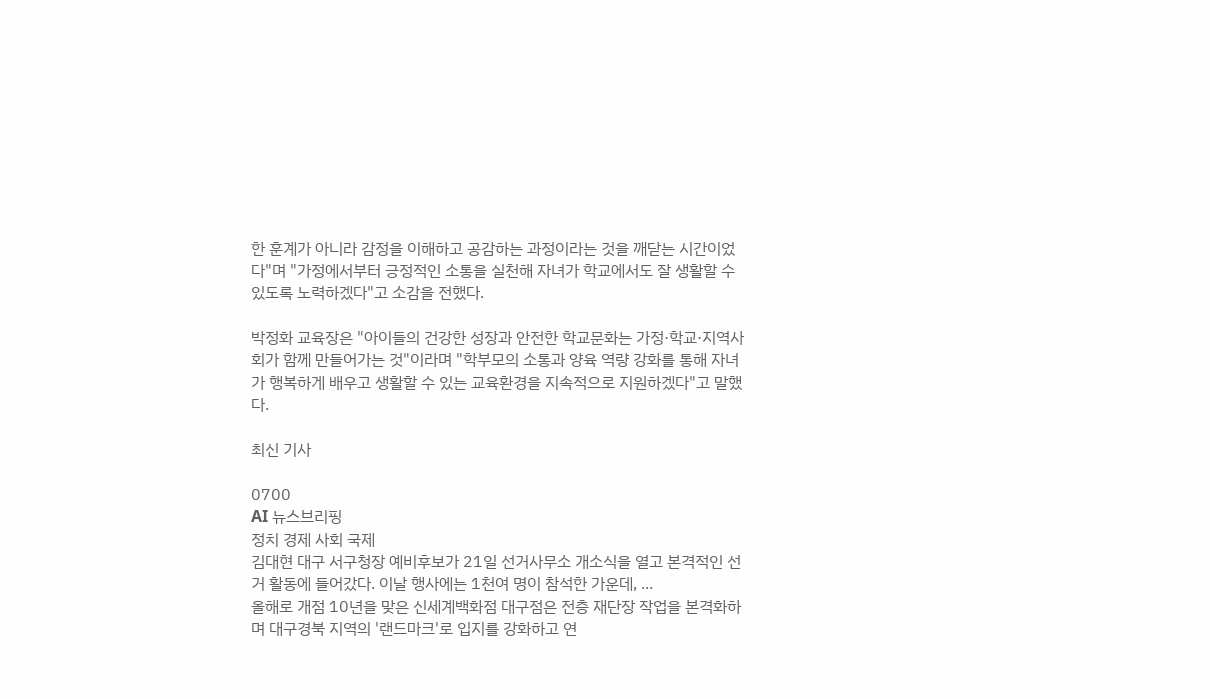한 훈계가 아니라 감정을 이해하고 공감하는 과정이라는 것을 깨닫는 시간이었다"며 "가정에서부터 긍정적인 소통을 실천해 자녀가 학교에서도 잘 생활할 수 있도록 노력하겠다"고 소감을 전했다.

박정화 교육장은 "아이들의 건강한 성장과 안전한 학교문화는 가정·학교·지역사회가 함께 만들어가는 것"이라며 "학부모의 소통과 양육 역량 강화를 통해 자녀가 행복하게 배우고 생활할 수 있는 교육환경을 지속적으로 지원하겠다"고 말했다.

최신 기사

0700
AI 뉴스브리핑
정치 경제 사회 국제
김대현 대구 서구청장 예비후보가 21일 선거사무소 개소식을 열고 본격적인 선거 활동에 들어갔다. 이날 행사에는 1천여 명이 참석한 가운데, ...
올해로 개점 10년을 맞은 신세계백화점 대구점은 전층 재단장 작업을 본격화하며 대구경북 지역의 '랜드마크'로 입지를 강화하고 연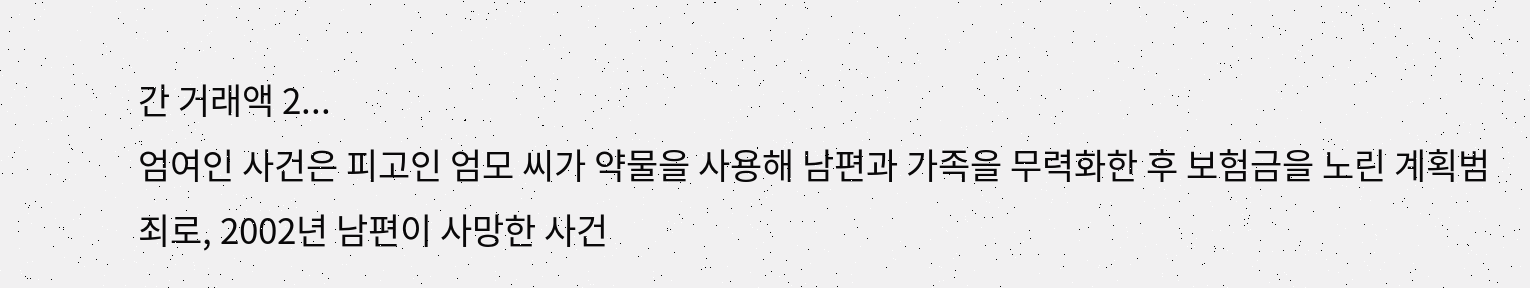간 거래액 2...
엄여인 사건은 피고인 엄모 씨가 약물을 사용해 남편과 가족을 무력화한 후 보험금을 노린 계획범죄로, 2002년 남편이 사망한 사건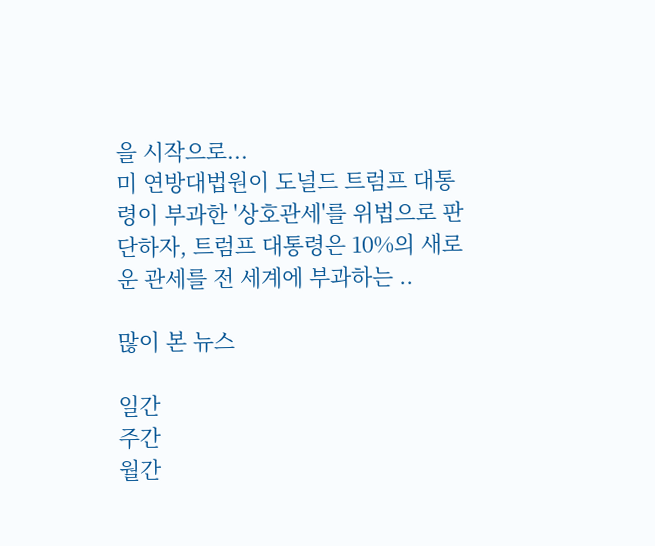을 시작으로...
미 연방대법원이 도널드 트럼프 대통령이 부과한 '상호관세'를 위법으로 판단하자, 트럼프 대통령은 10%의 새로운 관세를 전 세계에 부과하는 ..

많이 본 뉴스

일간
주간
월간